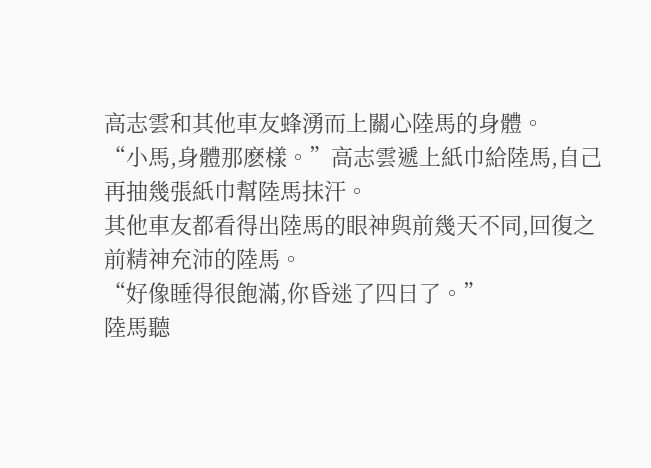高志雲和其他車友蜂湧而上關心陸馬的身體。
“小馬,身體那麽樣。”高志雲遞上紙巾給陸馬,自己再抽幾張紙巾幫陸馬抹汗。
其他車友都看得出陸馬的眼神與前幾天不同,回復之前精神充沛的陸馬。
“好像睡得很飽滿,你昏迷了四日了。”
陸馬聽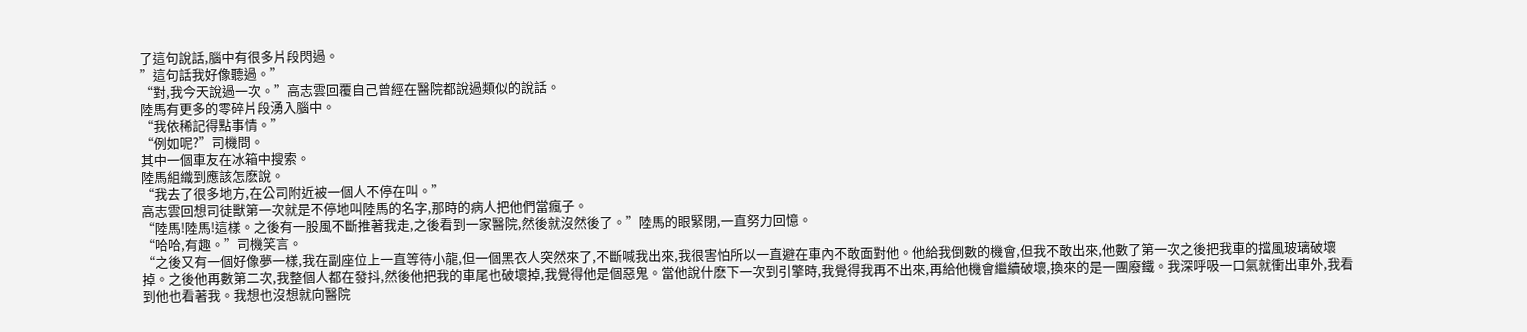了這句說話,腦中有很多片段閃過。
”這句話我好像聽過。”
“對,我今天說過一次。”高志雲回覆自己曾經在醫院都說過類似的說話。
陸馬有更多的零碎片段湧入腦中。
“我依稀記得點事情。”
“例如呢?”司機問。
其中一個車友在冰箱中搜索。
陸馬組織到應該怎麽說。
“我去了很多地方,在公司附近被一個人不停在叫。”
高志雲回想司徒獸第一次就是不停地叫陸馬的名字,那時的病人把他們當瘋子。
“陸馬!陸馬!這樣。之後有一股風不斷推著我走,之後看到一家醫院,然後就沒然後了。”陸馬的眼緊閉,一直努力回憶。
“哈哈,有趣。”司機笑言。
“之後又有一個好像夢一樣,我在副座位上一直等待小龍,但一個黑衣人突然來了,不斷喊我出來,我很害怕所以一直避在車內不敢面對他。他給我倒數的機會,但我不敢出來,他數了第一次之後把我車的擋風玻璃破壞掉。之後他再數第二次,我整個人都在發抖,然後他把我的車尾也破壞掉,我覺得他是個惡鬼。當他說什麽下一次到引擎時,我覺得我再不出來,再給他機會繼續破壞,換來的是一團廢鐵。我深呼吸一口氣就衝出車外,我看到他也看著我。我想也沒想就向醫院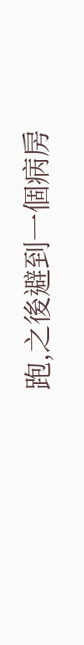跑,之後避到一個病房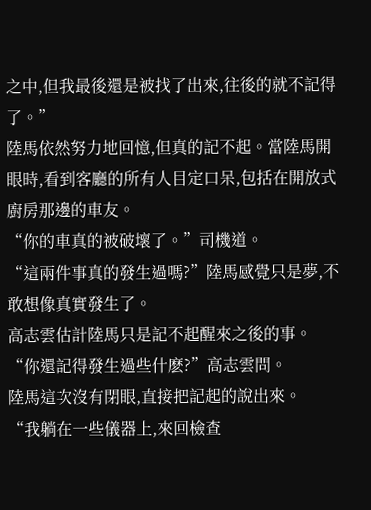之中,但我最後還是被找了出來,往後的就不記得了。”
陸馬依然努力地回憶,但真的記不起。當陸馬開眼時,看到客廳的所有人目定口呆,包括在開放式廚房那邊的車友。
“你的車真的被破壞了。”司機道。
“這兩件事真的發生過嗎?”陸馬感覺只是夢,不敢想像真實發生了。
高志雲估計陸馬只是記不起醒來之後的事。
“你還記得發生過些什麽?”高志雲問。
陸馬這次沒有閉眼,直接把記起的說出來。
“我躺在一些儀器上,來回檢查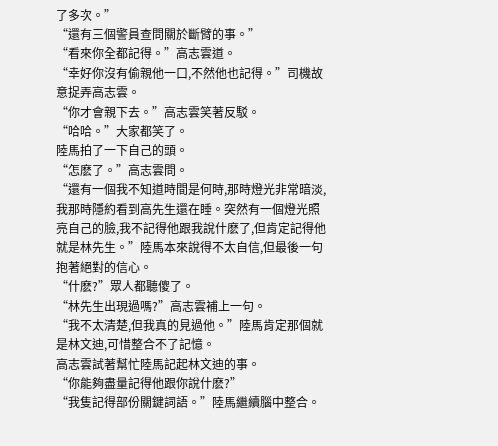了多次。”
“還有三個警員查問關於斷臂的事。”
“看來你全都記得。”高志雲道。
“幸好你沒有偷親他一口,不然他也記得。”司機故意捉弄高志雲。
“你才會親下去。”高志雲笑著反駁。
“哈哈。”大家都笑了。
陸馬拍了一下自己的頭。
“怎麽了。”高志雲問。
“還有一個我不知道時間是何時,那時燈光非常暗淡,我那時隱約看到高先生還在睡。突然有一個燈光照亮自己的臉,我不記得他跟我說什麽了,但肯定記得他就是林先生。”陸馬本來說得不太自信,但最後一句抱著絕對的信心。
“什麽?”眾人都聽傻了。
“林先生出現過嗎?”高志雲補上一句。
“我不太清楚,但我真的見過他。”陸馬肯定那個就是林文迪,可惜整合不了記憶。
高志雲試著幫忙陸馬記起林文迪的事。
“你能夠盡量記得他跟你說什麽?”
“我隻記得部份關鍵詞語。”陸馬繼續腦中整合。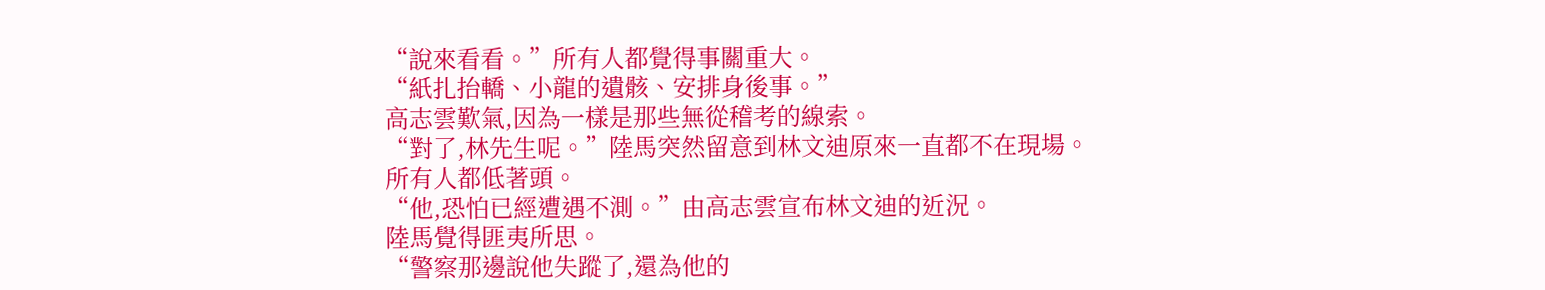“說來看看。”所有人都覺得事關重大。
“紙扎抬轎、小龍的遺骸、安排身後事。”
高志雲歎氣,因為一樣是那些無從稽考的線索。
“對了,林先生呢。”陸馬突然留意到林文迪原來一直都不在現場。
所有人都低著頭。
“他,恐怕已經遭遇不測。”由高志雲宣布林文迪的近況。
陸馬覺得匪夷所思。
“警察那邊說他失蹤了,還為他的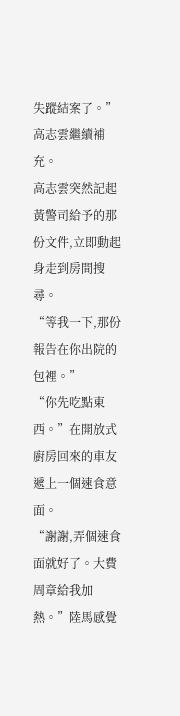失蹤結案了。”高志雲繼續補充。
高志雲突然記起黃警司給予的那份文件,立即動起身走到房間搜尋。
“等我一下,那份報告在你出院的包裡。”
“你先吃點東西。”在開放式廚房回來的車友遞上一個速食意面。
“謝謝,弄個速食面就好了。大費周章給我加熱。”陸馬感覺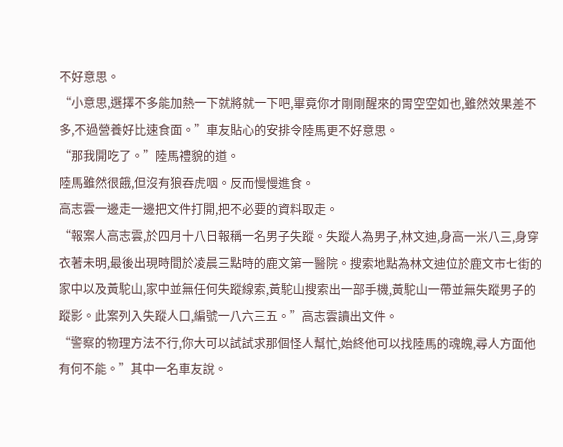不好意思。
“小意思,選擇不多能加熱一下就將就一下吧,畢竟你才剛剛醒來的胃空空如也,雖然效果差不多,不過營養好比速食面。”車友貼心的安排令陸馬更不好意思。
“那我開吃了。”陸馬禮貌的道。
陸馬雖然很餓,但沒有狼吞虎咽。反而慢慢進食。
高志雲一邊走一邊把文件打開,把不必要的資料取走。
“報案人高志雲,於四月十八日報稱一名男子失蹤。失蹤人為男子,林文迪,身高一米八三,身穿衣著未明,最後出現時間於凌晨三點時的鹿文第一醫院。搜索地點為林文迪位於鹿文市七街的家中以及黃駝山,家中並無任何失蹤線索,黃駝山搜索出一部手機,黃駝山一帶並無失蹤男子的蹤影。此案列入失蹤人口,編號一八六三五。”高志雲讀出文件。
“警察的物理方法不行,你大可以試試求那個怪人幫忙,始終他可以找陸馬的魂魄,尋人方面他有何不能。”其中一名車友說。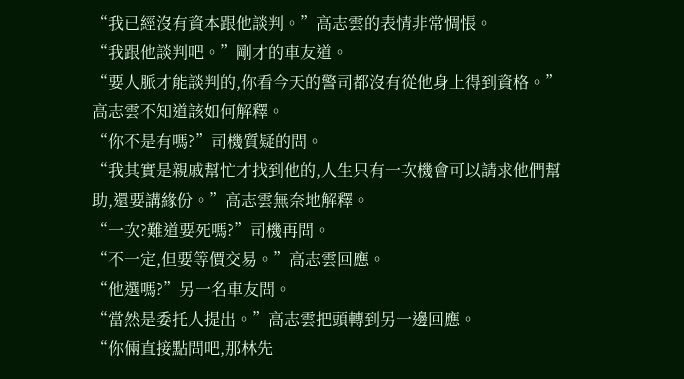“我已經沒有資本跟他談判。”高志雲的表情非常惆悵。
“我跟他談判吧。”剛才的車友道。
“要人脈才能談判的,你看今天的警司都沒有從他身上得到資格。”高志雲不知道該如何解釋。
“你不是有嗎?”司機質疑的問。
“我其實是親戚幫忙才找到他的,人生只有一次機會可以請求他們幫助,還要講緣份。”高志雲無奈地解釋。
“一次?難道要死嗎?”司機再問。
“不一定,但要等價交易。”高志雲回應。
“他選嗎?”另一名車友問。
“當然是委托人提出。”高志雲把頭轉到另一邊回應。
“你倆直接點問吧,那林先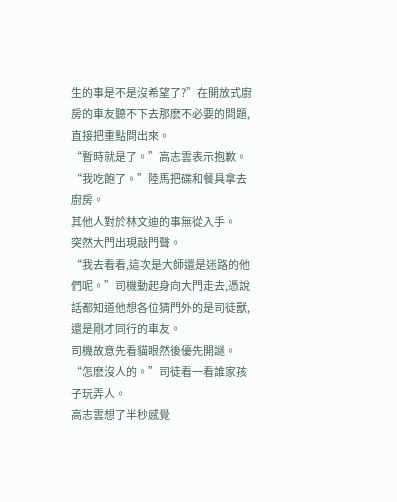生的事是不是沒希望了?”在開放式廚房的車友聽不下去那麽不必要的問題,直接把重點問出來。
“暫時就是了。”高志雲表示抱歉。
“我吃飽了。”陸馬把碟和餐具拿去廚房。
其他人對於林文迪的事無從入手。
突然大門出現敲門聲。
“我去看看,這次是大師還是迷路的他們呢。”司機動起身向大門走去,憑說話都知道他想各位猜門外的是司徒獸,還是剛才同行的車友。
司機故意先看貓眼然後優先開謎。
“怎麽沒人的。”司徒看一看誰家孩子玩弄人。
高志雲想了半秒感覺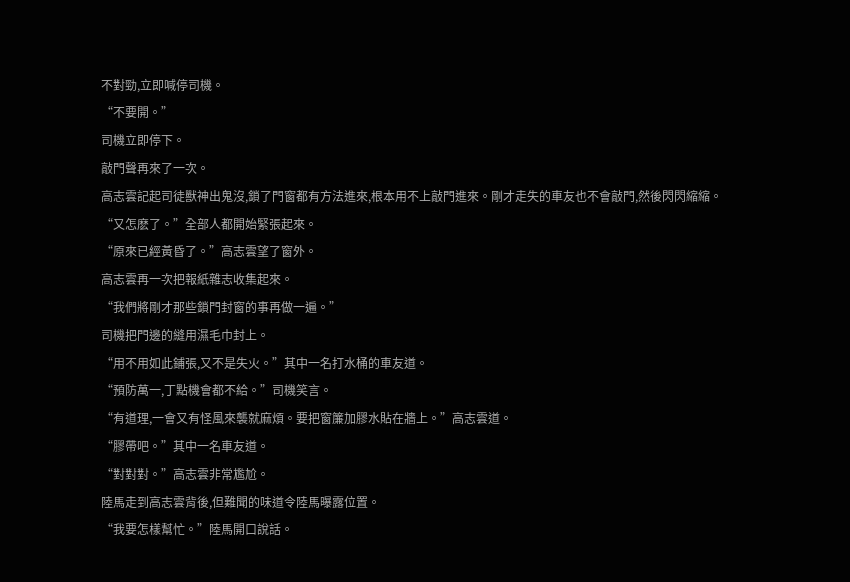不對勁,立即喊停司機。
“不要開。”
司機立即停下。
敲門聲再來了一次。
高志雲記起司徒獸神出鬼沒,鎖了門窗都有方法進來,根本用不上敲門進來。剛才走失的車友也不會敲門,然後閃閃縮縮。
“又怎麽了。”全部人都開始緊張起來。
“原來已經黃昏了。”高志雲望了窗外。
高志雲再一次把報紙雜志收集起來。
“我們將剛才那些鎖門封窗的事再做一遍。”
司機把門邊的縫用濕毛巾封上。
“用不用如此鋪張,又不是失火。”其中一名打水桶的車友道。
“預防萬一,丁點機會都不給。”司機笑言。
“有道理,一會又有怪風來襲就麻煩。要把窗簾加膠水貼在牆上。”高志雲道。
“膠帶吧。”其中一名車友道。
“對對對。”高志雲非常尷尬。
陸馬走到高志雲背後,但難聞的味道令陸馬曝露位置。
“我要怎樣幫忙。”陸馬開口說話。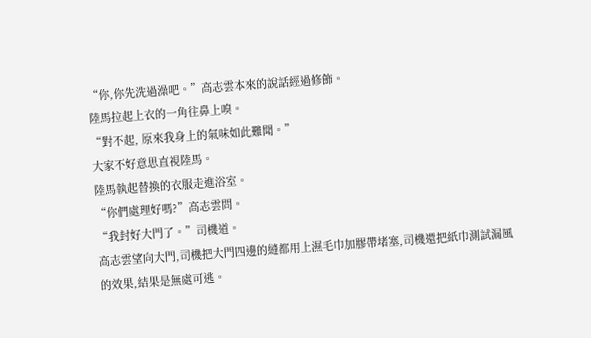“你,你先洗過澡吧。”高志雲本來的說話經過修飾。
陸馬拉起上衣的一角往鼻上嗅。
“對不起, 原來我身上的氣味如此難聞。”
大家不好意思直視陸馬。
陸馬執起替換的衣服走進浴室。
“你們處理好嗎?”高志雲問。
“我封好大門了。”司機道。
高志雲望向大門,司機把大門四邊的縫都用上濕毛巾加膠帶堵塞,司機還把紙巾測試漏風的效果,結果是無處可逃。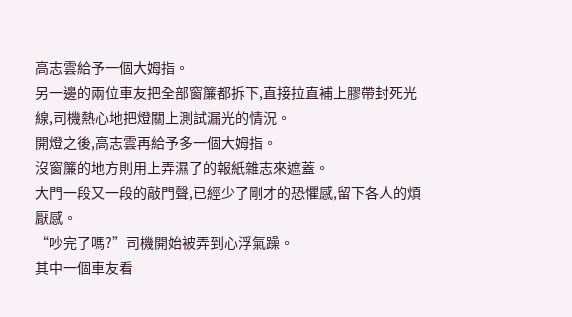高志雲給予一個大姆指。
另一邊的兩位車友把全部窗簾都拆下,直接拉直補上膠帶封死光線,司機熱心地把燈關上測試漏光的情況。
開燈之後,高志雲再給予多一個大姆指。
沒窗簾的地方則用上弄濕了的報紙雜志來遮蓋。
大門一段又一段的敲門聲,已經少了剛才的恐懼感,留下各人的煩厭感。
“吵完了嗎?”司機開始被弄到心浮氣躁。
其中一個車友看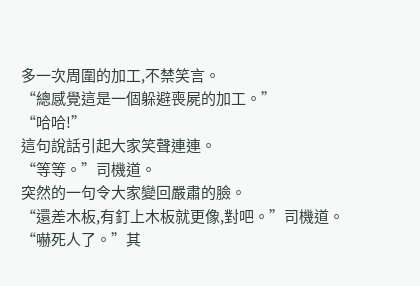多一次周圍的加工,不禁笑言。
“總感覺這是一個躲避喪屍的加工。”
“哈哈!”
這句說話引起大家笑聲連連。
“等等。”司機道。
突然的一句令大家變回嚴肅的臉。
“還差木板,有釘上木板就更像,對吧。”司機道。
“嚇死人了。”其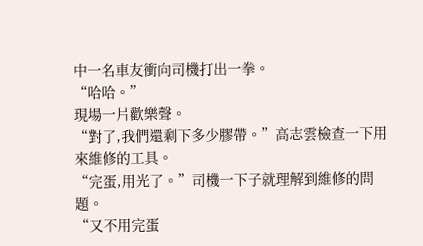中一名車友衝向司機打出一拳。
“哈哈。”
現場一片歡樂聲。
“對了,我們還剩下多少膠帶。”高志雲檢查一下用來維修的工具。
“完蛋,用光了。”司機一下子就理解到維修的問題。
“又不用完蛋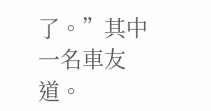了。”其中一名車友道。